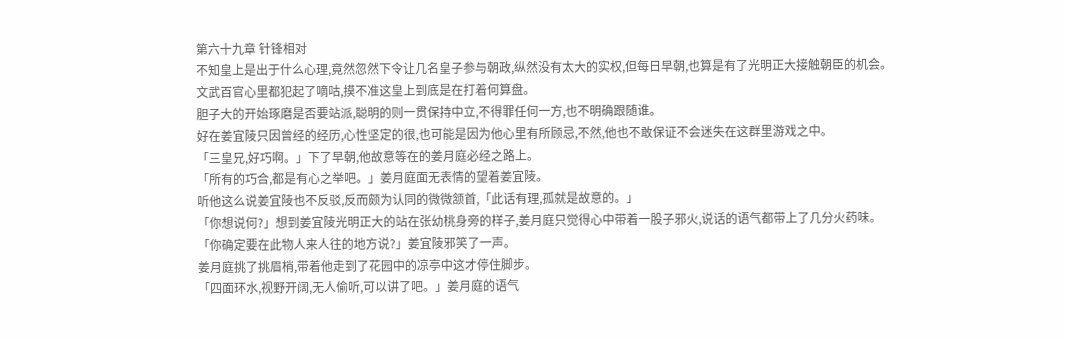第六十九章 针锋相对
不知皇上是出于什么心理,竟然忽然下令让几名皇子参与朝政,纵然没有太大的实权,但每日早朝,也算是有了光明正大接触朝臣的机会。
文武百官心里都犯起了嘀咕,摸不准这皇上到底是在打着何算盘。
胆子大的开始琢磨是否要站派,聪明的则一贯保持中立,不得罪任何一方,也不明确跟随谁。
好在姜宜陵只因曾经的经历,心性坚定的很,也可能是因为他心里有所顾忌,不然,他也不敢保证不会迷失在这群里游戏之中。
「三皇兄,好巧啊。」下了早朝,他故意等在的姜月庭必经之路上。
「所有的巧合,都是有心之举吧。」姜月庭面无表情的望着姜宜陵。
听他这么说姜宜陵也不反驳,反而颇为认同的微微颔首,「此话有理,孤就是故意的。」
「你想说何?」想到姜宜陵光明正大的站在张幼桃身旁的样子,姜月庭只觉得心中带着一股子邪火,说话的语气都带上了几分火药味。
「你确定要在此物人来人往的地方说?」姜宜陵邪笑了一声。
姜月庭挑了挑眉梢,带着他走到了花园中的凉亭中这才停住脚步。
「四面环水,视野开阔,无人偷听,可以讲了吧。」姜月庭的语气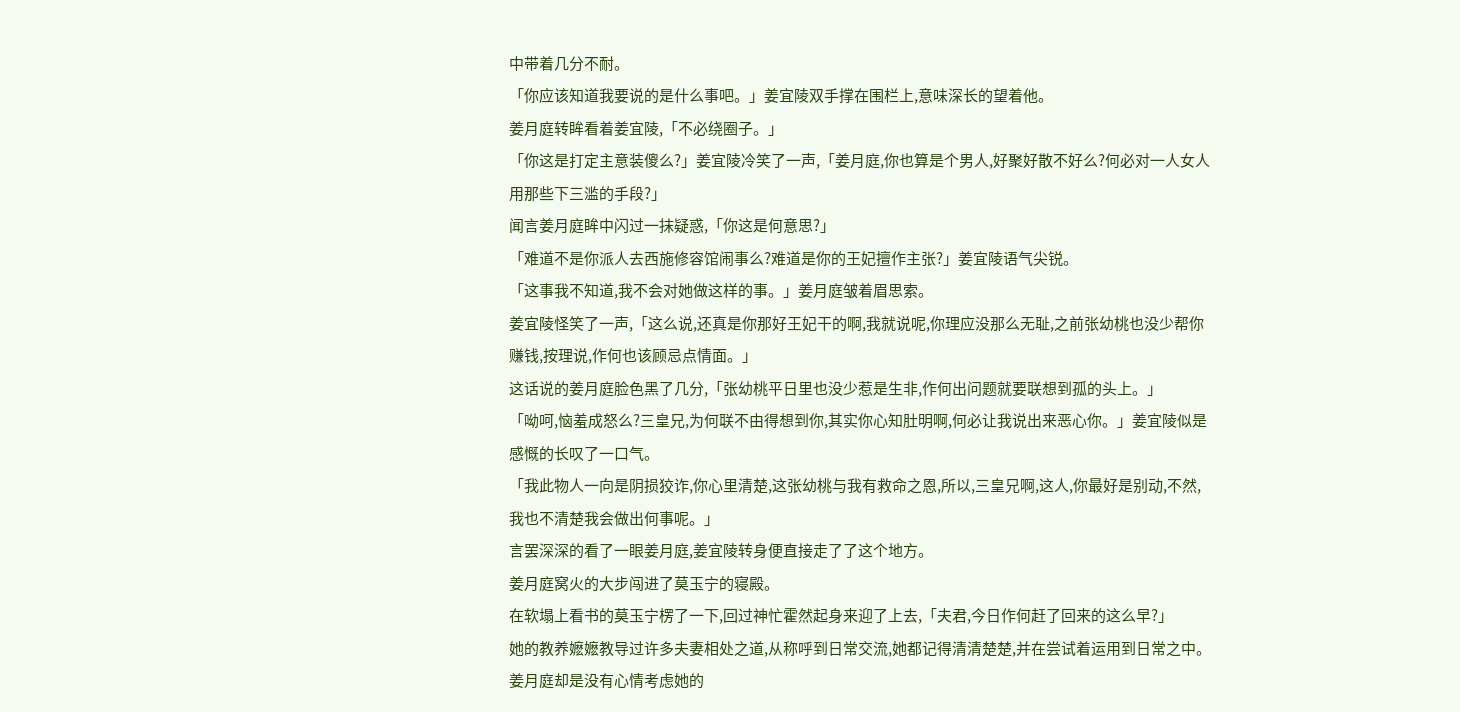中带着几分不耐。
「你应该知道我要说的是什么事吧。」姜宜陵双手撑在围栏上,意味深长的望着他。
姜月庭转眸看着姜宜陵,「不必绕圈子。」
「你这是打定主意装傻么?」姜宜陵冷笑了一声,「姜月庭,你也算是个男人,好聚好散不好么?何必对一人女人用那些下三滥的手段?」
闻言姜月庭眸中闪过一抹疑惑,「你这是何意思?」
「难道不是你派人去西施修容馆闹事么?难道是你的王妃擅作主张?」姜宜陵语气尖锐。
「这事我不知道,我不会对她做这样的事。」姜月庭皱着眉思索。
姜宜陵怪笑了一声,「这么说,还真是你那好王妃干的啊,我就说呢,你理应没那么无耻,之前张幼桃也没少帮你赚钱,按理说,作何也该顾忌点情面。」
这话说的姜月庭脸色黑了几分,「张幼桃平日里也没少惹是生非,作何出问题就要联想到孤的头上。」
「呦呵,恼羞成怒么?三皇兄,为何联不由得想到你,其实你心知肚明啊,何必让我说出来恶心你。」姜宜陵似是感慨的长叹了一口气。
「我此物人一向是阴损狡诈,你心里清楚,这张幼桃与我有救命之恩,所以,三皇兄啊,这人,你最好是别动,不然,我也不清楚我会做出何事呢。」
言罢深深的看了一眼姜月庭,姜宜陵转身便直接走了了这个地方。
姜月庭窝火的大步闯进了莫玉宁的寝殿。
在软塌上看书的莫玉宁楞了一下,回过神忙霍然起身来迎了上去,「夫君,今日作何赶了回来的这么早?」
她的教养嬷嬷教导过许多夫妻相处之道,从称呼到日常交流,她都记得清清楚楚,并在尝试着运用到日常之中。
姜月庭却是没有心情考虑她的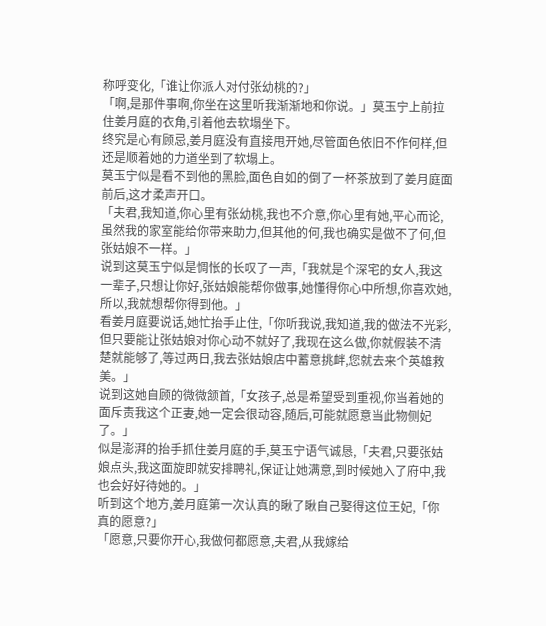称呼变化,「谁让你派人对付张幼桃的?」
「啊,是那件事啊,你坐在这里听我渐渐地和你说。」莫玉宁上前拉住姜月庭的衣角,引着他去软塌坐下。
终究是心有顾忌,姜月庭没有直接甩开她,尽管面色依旧不作何样,但还是顺着她的力道坐到了软塌上。
莫玉宁似是看不到他的黑脸,面色自如的倒了一杯茶放到了姜月庭面前后,这才柔声开口。
「夫君,我知道,你心里有张幼桃,我也不介意,你心里有她,平心而论,虽然我的家室能给你带来助力,但其他的何,我也确实是做不了何,但张姑娘不一样。」
说到这莫玉宁似是惆怅的长叹了一声,「我就是个深宅的女人,我这一辈子,只想让你好,张姑娘能帮你做事,她懂得你心中所想,你喜欢她,所以,我就想帮你得到他。」
看姜月庭要说话,她忙抬手止住,「你听我说,我知道,我的做法不光彩,但只要能让张姑娘对你心动不就好了,我现在这么做,你就假装不清楚就能够了,等过两日,我去张姑娘店中蓄意挑衅,您就去来个英雄救美。」
说到这她自顾的微微颔首,「女孩子,总是希望受到重视,你当着她的面斥责我这个正妻,她一定会很动容,随后,可能就愿意当此物侧妃了。」
似是澎湃的抬手抓住姜月庭的手,莫玉宁语气诚恳,「夫君,只要张姑娘点头,我这面旋即就安排聘礼,保证让她满意,到时候她入了府中,我也会好好待她的。」
听到这个地方,姜月庭第一次认真的瞅了瞅自己娶得这位王妃,「你真的愿意?」
「愿意,只要你开心,我做何都愿意,夫君,从我嫁给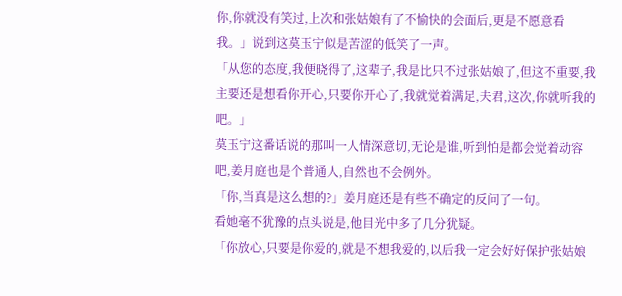你,你就没有笑过,上次和张姑娘有了不愉快的会面后,更是不愿意看我。」说到这莫玉宁似是苦涩的低笑了一声。
「从您的态度,我便晓得了,这辈子,我是比只不过张姑娘了,但这不重要,我主要还是想看你开心,只要你开心了,我就觉着满足,夫君,这次,你就听我的吧。」
莫玉宁这番话说的那叫一人情深意切,无论是谁,听到怕是都会觉着动容吧,姜月庭也是个普通人,自然也不会例外。
「你,当真是这么想的?」姜月庭还是有些不确定的反问了一句。
看她毫不犹豫的点头说是,他目光中多了几分犹疑。
「你放心,只要是你爱的,就是不想我爱的,以后我一定会好好保护张姑娘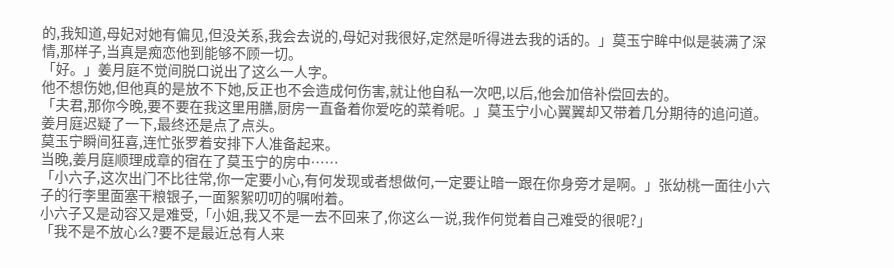的,我知道,母妃对她有偏见,但没关系,我会去说的,母妃对我很好,定然是听得进去我的话的。」莫玉宁眸中似是装满了深情,那样子,当真是痴恋他到能够不顾一切。
「好。」姜月庭不觉间脱口说出了这么一人字。
他不想伤她,但他真的是放不下她,反正也不会造成何伤害,就让他自私一次吧,以后,他会加倍补偿回去的。
「夫君,那你今晚,要不要在我这里用膳,厨房一直备着你爱吃的菜肴呢。」莫玉宁小心翼翼却又带着几分期待的追问道。
姜月庭迟疑了一下,最终还是点了点头。
莫玉宁瞬间狂喜,连忙张罗着安排下人准备起来。
当晚,姜月庭顺理成章的宿在了莫玉宁的房中……
「小六子,这次出门不比往常,你一定要小心,有何发现或者想做何,一定要让暗一跟在你身旁才是啊。」张幼桃一面往小六子的行李里面塞干粮银子,一面絮絮叨叨的嘱咐着。
小六子又是动容又是难受,「小姐,我又不是一去不回来了,你这么一说,我作何觉着自己难受的很呢?」
「我不是不放心么?要不是最近总有人来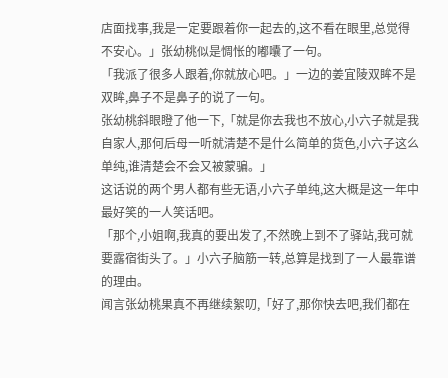店面找事,我是一定要跟着你一起去的,这不看在眼里,总觉得不安心。」张幼桃似是惆怅的嘟囔了一句。
「我派了很多人跟着,你就放心吧。」一边的姜宜陵双眸不是双眸,鼻子不是鼻子的说了一句。
张幼桃斜眼瞪了他一下,「就是你去我也不放心,小六子就是我自家人,那何后母一听就清楚不是什么简单的货色,小六子这么单纯,谁清楚会不会又被蒙骗。」
这话说的两个男人都有些无语,小六子单纯,这大概是这一年中最好笑的一人笑话吧。
「那个,小姐啊,我真的要出发了,不然晚上到不了驿站,我可就要露宿街头了。」小六子脑筋一转,总算是找到了一人最靠谱的理由。
闻言张幼桃果真不再继续絮叨,「好了,那你快去吧,我们都在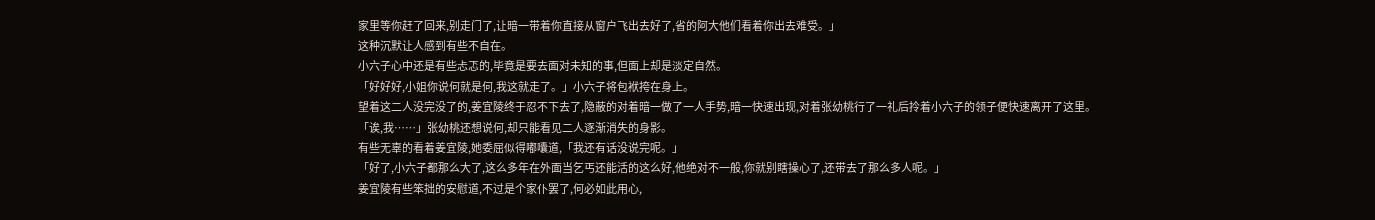家里等你赶了回来,别走门了,让暗一带着你直接从窗户飞出去好了,省的阿大他们看着你出去难受。」
这种沉默让人感到有些不自在。
小六子心中还是有些忐忑的,毕竟是要去面对未知的事,但面上却是淡定自然。
「好好好,小姐你说何就是何,我这就走了。」小六子将包袱挎在身上。
望着这二人没完没了的,姜宜陵终于忍不下去了,隐蔽的对着暗一做了一人手势,暗一快速出现,对着张幼桃行了一礼后拎着小六子的领子便快速离开了这里。
「诶,我……」张幼桃还想说何,却只能看见二人逐渐消失的身影。
有些无辜的看着姜宜陵,她委屈似得嘟囔道,「我还有话没说完呢。」
「好了,小六子都那么大了,这么多年在外面当乞丐还能活的这么好,他绝对不一般,你就别瞎操心了,还带去了那么多人呢。」
姜宜陵有些笨拙的安慰道,不过是个家仆罢了,何必如此用心,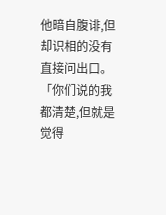他暗自腹诽,但却识相的没有直接问出口。
「你们说的我都清楚,但就是觉得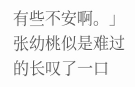有些不安啊。」张幼桃似是难过的长叹了一口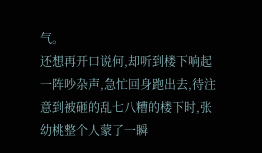气。
还想再开口说何,却听到楼下响起一阵吵杂声,急忙回身跑出去,待注意到被砸的乱七八糟的楼下时,张幼桃整个人蒙了一瞬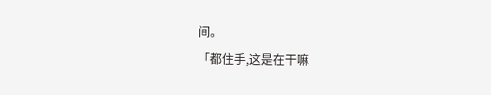间。
「都住手,这是在干嘛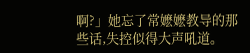啊?」她忘了常嬷嬷教导的那些话,失控似得大声吼道。